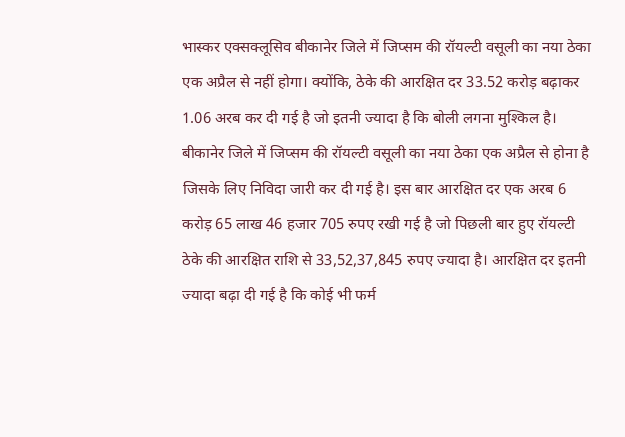भास्कर एक्सक्लूसिव बीकानेर जिले में जिप्सम की रॉयल्टी वसूली का नया ठेका एक अप्रैल से नहीं होगा। क्योंकि, ठेके की आरक्षित दर 33.52 करोड़ बढ़ाकर 1.06 अरब कर दी गई है जो इतनी ज्यादा है कि बोली लगना मुश्किल है। बीकानेर जिले में जिप्सम की रॉयल्टी वसूली का नया ठेका एक अप्रैल से होना है जिसके लिए निविदा जारी कर दी गई है। इस बार आरक्षित दर एक अरब 6 करोड़ 65 लाख 46 हजार 705 रुपए रखी गई है जो पिछली बार हुए रॉयल्टी ठेके की आरक्षित राशि से 33,52,37,845 रुपए ज्यादा है। आरक्षित दर इतनी ज्यादा बढ़ा दी गई है कि कोई भी फर्म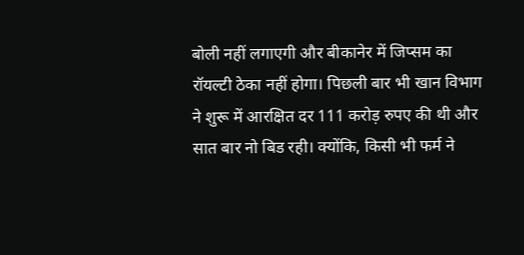बोली नहीं लगाएगी और बीकानेर में जिप्सम का रॉयल्टी ठेका नहीं होगा। पिछली बार भी खान विभाग ने शुरू में आरक्षित दर 111 करोड़ रुपए की थी और सात बार नो बिड रही। क्योंकि, किसी भी फर्म ने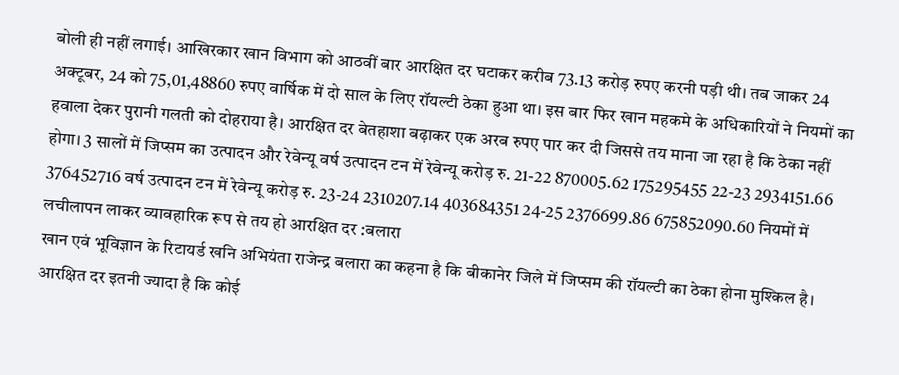बोली ही नहीं लगाई। आखिरकार खान विभाग को आठवीं बार आरक्षित दर घटाकर करीब 73.13 करोड़ रुपए करनी पड़ी थी। तब जाकर 24 अक्टूबर, 24 को 75,01,48860 रुपए वार्षिक में दो साल के लिए रॉयल्टी ठेका हुआ था। इस बार फिर खान महकमे के अधिकारियों ने नियमों का हवाला देकर पुरानी गलती को दोहराया है। आरक्षित दर बेतहाशा बढ़ाकर एक अरब रुपए पार कर दी जिससे तय माना जा रहा है कि ठेका नहीं होगा। 3 सालों में जिप्सम का उत्पादन और रेवेन्यू वर्ष उत्पादन टन में रेवेन्यू करोड़ रु. 21-22 870005.62 175295455 22-23 2934151.66 376452716 वर्ष उत्पादन टन में रेवेन्यू करोड़ रु. 23-24 2310207.14 403684351 24-25 2376699.86 675852090.60 नियमों में लचीलापन लाकर व्यावहारिक रूप से तय हो आरक्षित दर :बलारा
खान एवं भूविज्ञान के रिटायर्ड खनि अभियंता राजेन्द्र बलारा का कहना है कि बीकानेर जिले में जिप्सम की रॉयल्टी का ठेका होना मुश्किल है। आरक्षित दर इतनी ज्यादा है कि कोई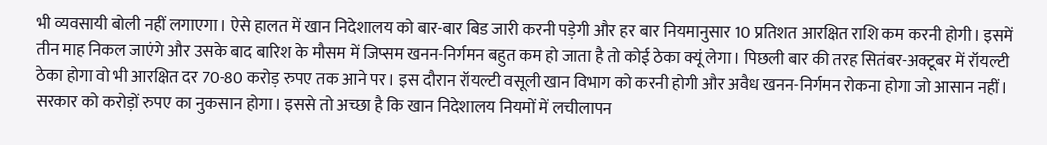भी व्यवसायी बोली नहीं लगाएगा। ऐसे हालत में खान निदेशालय को बार-बार बिड जारी करनी पड़ेगी और हर बार नियमानुसार 10 प्रतिशत आरक्षित राशि कम करनी होगी। इसमें तीन माह निकल जाएंगे और उसके बाद बारिश के मौसम में जिप्सम खनन-निर्गमन बहुत कम हो जाता है तो कोई ठेका क्यूं लेगा। पिछली बार की तरह सितंबर-अक्टूबर में रॉयल्टी ठेका होगा वो भी आरक्षित दर 70-80 करोड़ रुपए तक आने पर। इस दौरान रॉयल्टी वसूली खान विभाग को करनी होगी और अवैध खनन-निर्गमन रोकना होगा जो आसान नहीं। सरकार को करोड़ों रुपए का नुकसान होगा। इससे तो अच्छा है कि खान निदेशालय नियमों में लचीलापन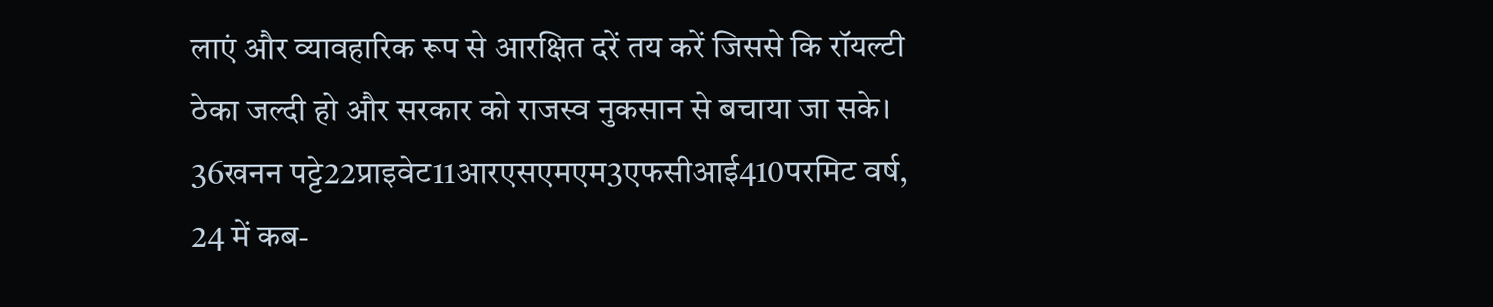लाएं और व्यावहारिक रूप से आरक्षित दरें तय करें जिससे कि रॉयल्टी ठेका जल्दी हो और सरकार को राजस्व नुकसान से बचाया जा सके। 36खनन पट्टे22प्राइवेट11आरएसएमएम3एफसीआई410परमिट वर्ष, 24 में कब-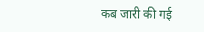कब जारी की गई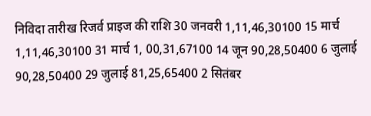निविदा तारीख रिजर्व प्राइज की राशि 30 जनवरी 1,11,46,30100 15 मार्च 1,11,46,30100 31 मार्च 1, 00,31,67100 14 जून 90,28,50400 6 जुलाई 90,28,50400 29 जुलाई 81,25,65400 2 सितंबर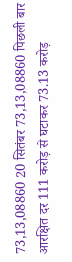73,13,08860 20 सितंबर 73,13,08860 पिछली बार आरक्षित दर 111 करोड़ से घटाकर 73.13 करोड़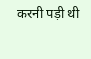करनी पड़ी थी